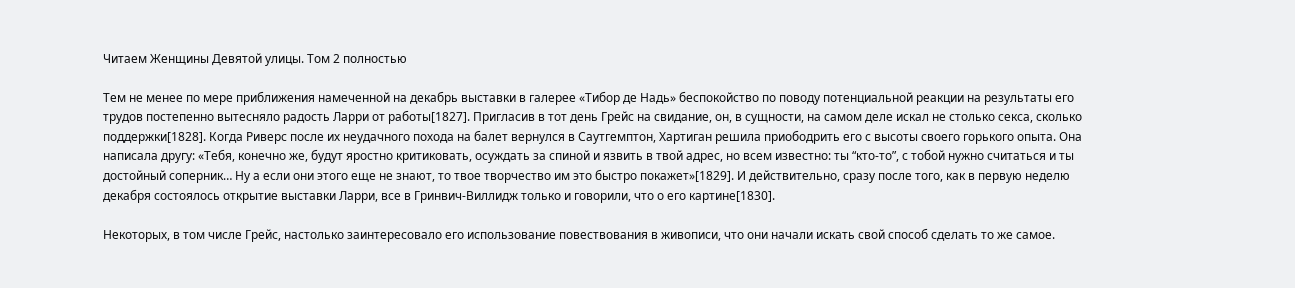Читаем Женщины Девятой улицы. Том 2 полностью

Тем не менее по мере приближения намеченной на декабрь выставки в галерее «Тибор де Надь» беспокойство по поводу потенциальной реакции на результаты его трудов постепенно вытесняло радость Ларри от работы[1827]. Пригласив в тот день Грейс на свидание, он, в сущности, на самом деле искал не столько секса, сколько поддержки[1828]. Когда Риверс после их неудачного похода на балет вернулся в Саутгемптон, Хартиган решила приободрить его с высоты своего горького опыта. Она написала другу: «Тебя, конечно же, будут яростно критиковать, осуждать за спиной и язвить в твой адрес, но всем известно: ты “кто-то”, с тобой нужно считаться и ты достойный соперник… Ну а если они этого еще не знают, то твое творчество им это быстро покажет»[1829]. И действительно, сразу после того, как в первую неделю декабря состоялось открытие выставки Ларри, все в Гринвич-Виллидж только и говорили, что о его картине[1830].

Некоторых, в том числе Грейс, настолько заинтересовало его использование повествования в живописи, что они начали искать свой способ сделать то же самое.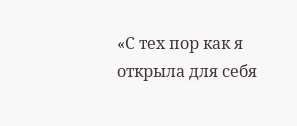«С тех пор как я открыла для себя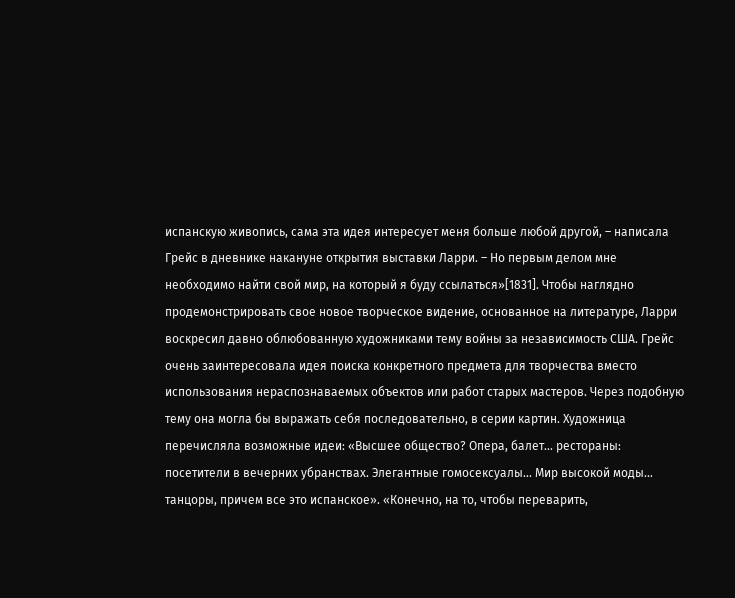испанскую живопись, сама эта идея интересует меня больше любой другой, – написала Грейс в дневнике накануне открытия выставки Ларри. – Но первым делом мне необходимо найти свой мир, на который я буду ссылаться»[1831]. Чтобы наглядно продемонстрировать свое новое творческое видение, основанное на литературе, Ларри воскресил давно облюбованную художниками тему войны за независимость США. Грейс очень заинтересовала идея поиска конкретного предмета для творчества вместо использования нераспознаваемых объектов или работ старых мастеров. Через подобную тему она могла бы выражать себя последовательно, в серии картин. Художница перечисляла возможные идеи: «Высшее общество? Опера, балет… рестораны: посетители в вечерних убранствах. Элегантные гомосексуалы… Мир высокой моды… танцоры, причем все это испанское». «Конечно, на то, чтобы переварить,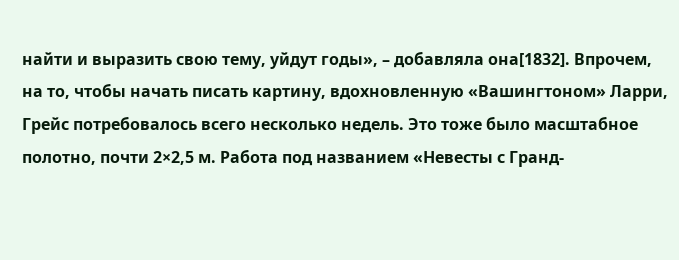найти и выразить свою тему, уйдут годы», – добавляла она[1832]. Впрочем, на то, чтобы начать писать картину, вдохновленную «Вашингтоном» Ларри, Грейс потребовалось всего несколько недель. Это тоже было масштабное полотно, почти 2×2,5 м. Работа под названием «Невесты с Гранд-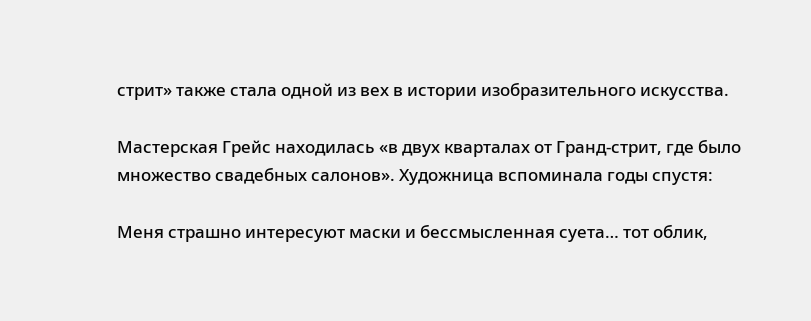стрит» также стала одной из вех в истории изобразительного искусства.

Мастерская Грейс находилась «в двух кварталах от Гранд-стрит, где было множество свадебных салонов». Художница вспоминала годы спустя:

Меня страшно интересуют маски и бессмысленная суета… тот облик,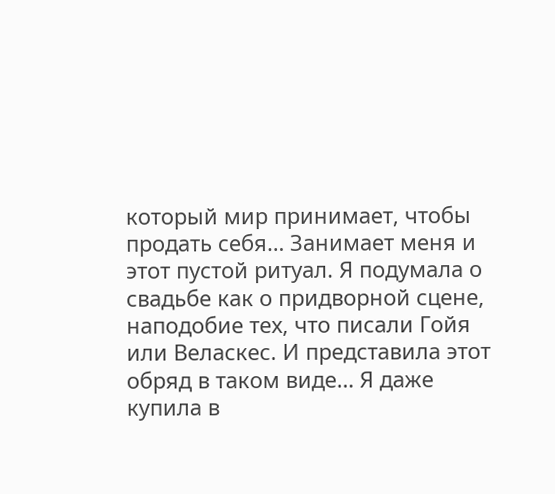который мир принимает, чтобы продать себя… Занимает меня и этот пустой ритуал. Я подумала о свадьбе как о придворной сцене, наподобие тех, что писали Гойя или Веласкес. И представила этот обряд в таком виде… Я даже купила в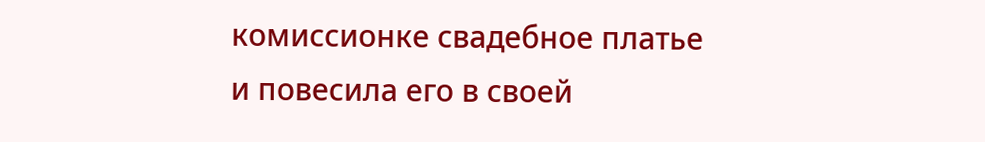комиссионке свадебное платье и повесила его в своей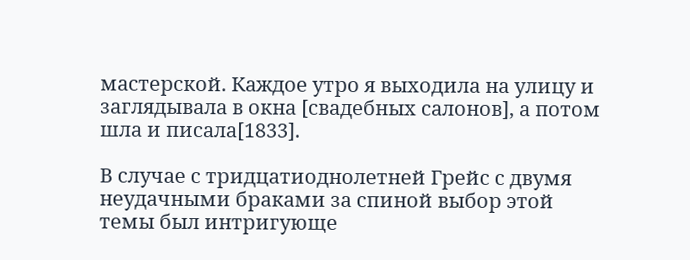мастерской. Каждое утро я выходила на улицу и заглядывала в окна [свадебных салонов], а потом шла и писала[1833].

В случае с тридцатиоднолетней Грейс с двумя неудачными браками за спиной выбор этой темы был интригующе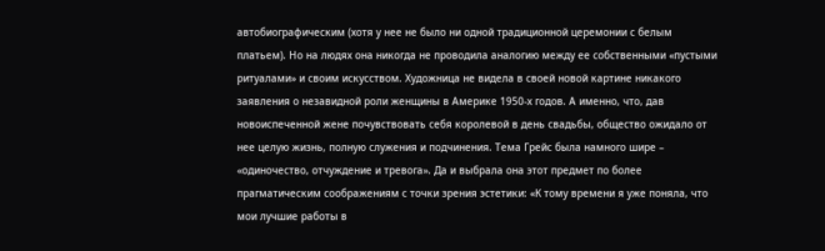автобиографическим (хотя у нее не было ни одной традиционной церемонии с белым платьем). Но на людях она никогда не проводила аналогию между ее собственными «пустыми ритуалами» и своим искусством. Художница не видела в своей новой картине никакого заявления о незавидной роли женщины в Америке 1950-х годов. А именно, что, дав новоиспеченной жене почувствовать себя королевой в день свадьбы, общество ожидало от нее целую жизнь, полную служения и подчинения. Тема Грейс была намного шире – «одиночество, отчуждение и тревога». Да и выбрала она этот предмет по более прагматическим соображениям с точки зрения эстетики: «К тому времени я уже поняла, что мои лучшие работы в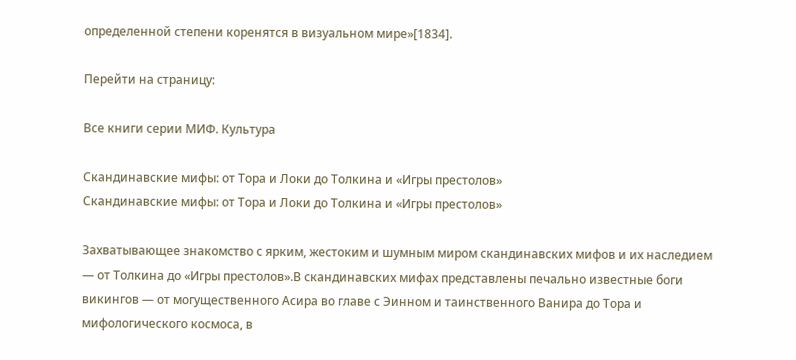определенной степени коренятся в визуальном мире»[1834].

Перейти на страницу:

Все книги серии МИФ. Культура

Скандинавские мифы: от Тора и Локи до Толкина и «Игры престолов»
Скандинавские мифы: от Тора и Локи до Толкина и «Игры престолов»

Захватывающее знакомство с ярким, жестоким и шумным миром скандинавских мифов и их наследием — от Толкина до «Игры престолов».В скандинавских мифах представлены печально известные боги викингов — от могущественного Асира во главе с Эинном и таинственного Ванира до Тора и мифологического космоса, в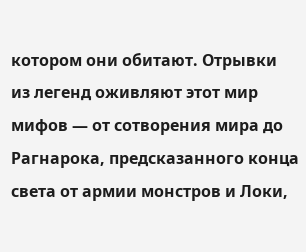котором они обитают. Отрывки из легенд оживляют этот мир мифов — от сотворения мира до Рагнарока, предсказанного конца света от армии монстров и Локи,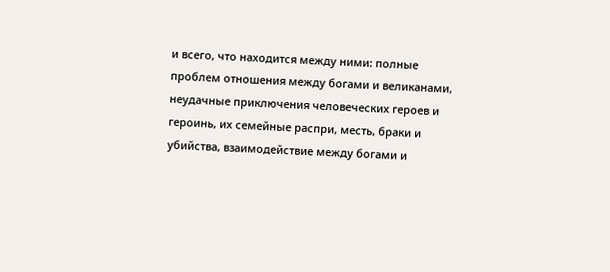и всего, что находится между ними: полные проблем отношения между богами и великанами, неудачные приключения человеческих героев и героинь, их семейные распри, месть, браки и убийства, взаимодействие между богами и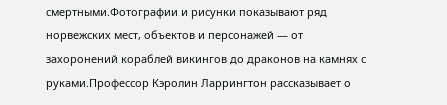смертными.Фотографии и рисунки показывают ряд норвежских мест, объектов и персонажей — от захоронений кораблей викингов до драконов на камнях с руками.Профессор Кэролин Ларрингтон рассказывает о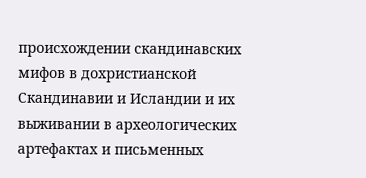происхождении скандинавских мифов в дохристианской Скандинавии и Исландии и их выживании в археологических артефактах и письменных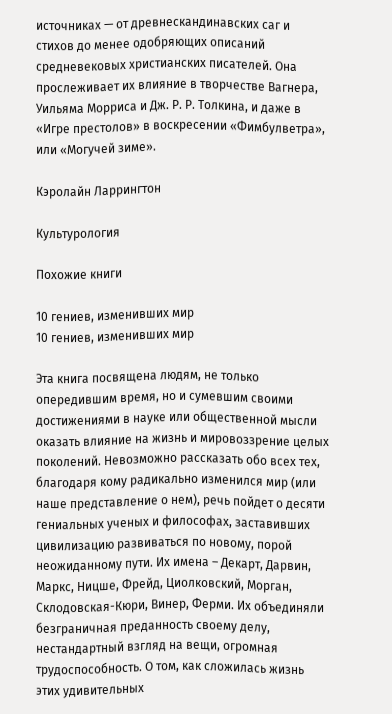источниках — от древнескандинавских саг и стихов до менее одобряющих описаний средневековых христианских писателей. Она прослеживает их влияние в творчестве Вагнера, Уильяма Морриса и Дж. Р. Р. Толкина, и даже в «Игре престолов» в воскресении «Фимбулветра», или «Могучей зиме».

Кэролайн Ларрингтон

Культурология

Похожие книги

10 гениев, изменивших мир
10 гениев, изменивших мир

Эта книга посвящена людям, не только опередившим время, но и сумевшим своими достижениями в науке или общественной мысли оказать влияние на жизнь и мировоззрение целых поколений. Невозможно рассказать обо всех тех, благодаря кому радикально изменился мир (или наше представление о нем), речь пойдет о десяти гениальных ученых и философах, заставивших цивилизацию развиваться по новому, порой неожиданному пути. Их имена – Декарт, Дарвин, Маркс, Ницше, Фрейд, Циолковский, Морган, Склодовская-Кюри, Винер, Ферми. Их объединяли безграничная преданность своему делу, нестандартный взгляд на вещи, огромная трудоспособность. О том, как сложилась жизнь этих удивительных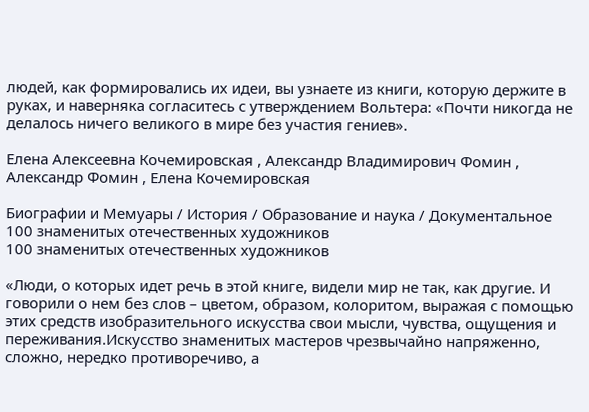людей, как формировались их идеи, вы узнаете из книги, которую держите в руках, и наверняка согласитесь с утверждением Вольтера: «Почти никогда не делалось ничего великого в мире без участия гениев».

Елена Алексеевна Кочемировская , Александр Владимирович Фомин , Александр Фомин , Елена Кочемировская

Биографии и Мемуары / История / Образование и наука / Документальное
100 знаменитых отечественных художников
100 знаменитых отечественных художников

«Люди, о которых идет речь в этой книге, видели мир не так, как другие. И говорили о нем без слов – цветом, образом, колоритом, выражая с помощью этих средств изобразительного искусства свои мысли, чувства, ощущения и переживания.Искусство знаменитых мастеров чрезвычайно напряженно, сложно, нередко противоречиво, а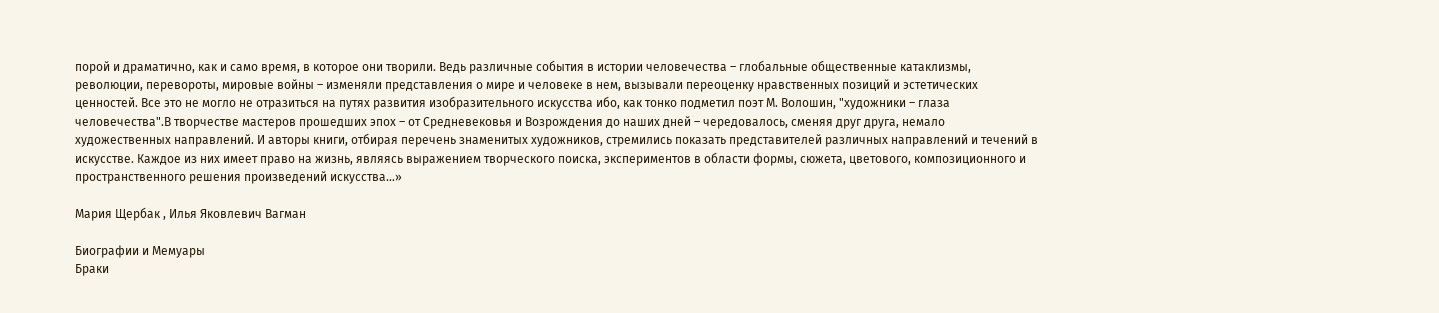порой и драматично, как и само время, в которое они творили. Ведь различные события в истории человечества – глобальные общественные катаклизмы, революции, перевороты, мировые войны – изменяли представления о мире и человеке в нем, вызывали переоценку нравственных позиций и эстетических ценностей. Все это не могло не отразиться на путях развития изобразительного искусства ибо, как тонко подметил поэт М. Волошин, "художники – глаза человечества".В творчестве мастеров прошедших эпох – от Средневековья и Возрождения до наших дней – чередовалось, сменяя друг друга, немало художественных направлений. И авторы книги, отбирая перечень знаменитых художников, стремились показать представителей различных направлений и течений в искусстве. Каждое из них имеет право на жизнь, являясь выражением творческого поиска, экспериментов в области формы, сюжета, цветового, композиционного и пространственного решения произведений искусства…»

Мария Щербак , Илья Яковлевич Вагман

Биографии и Мемуары
Браки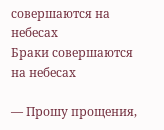совершаются на небесах
Браки совершаются на небесах

— Прошу прощения,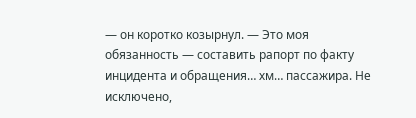— он коротко козырнул. — Это моя обязанность — составить рапорт по факту инцидента и обращения… хм… пассажира. Не исключено,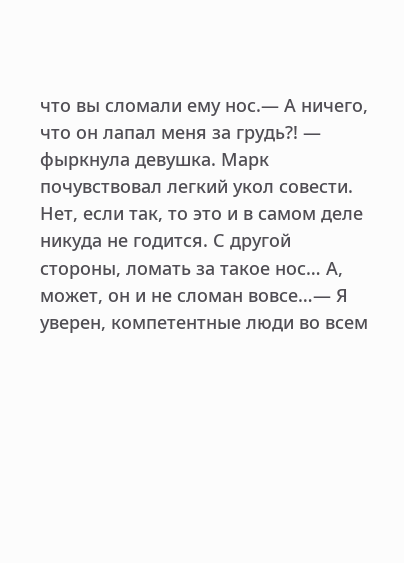что вы сломали ему нос.— А ничего, что он лапал меня за грудь?! — фыркнула девушка. Марк почувствовал легкий укол совести. Нет, если так, то это и в самом деле никуда не годится. С другой стороны, ломать за такое нос… А, может, он и не сломан вовсе…— Я уверен, компетентные люди во всем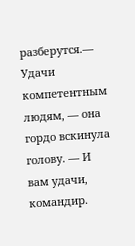разберутся.— Удачи компетентным людям, — она гордо вскинула голову. — И вам удачи, командир.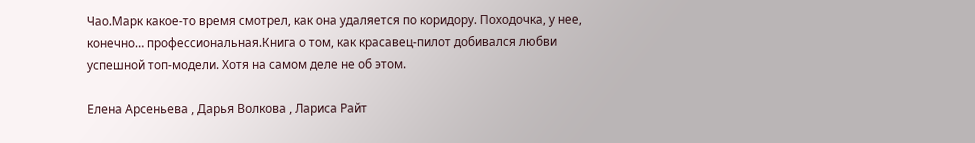Чао.Марк какое-то время смотрел, как она удаляется по коридору. Походочка, у нее, конечно… профессиональная.Книга о том, как красавец-пилот добивался любви успешной топ-модели. Хотя на самом деле не об этом.

Елена Арсеньева , Дарья Волкова , Лариса Райт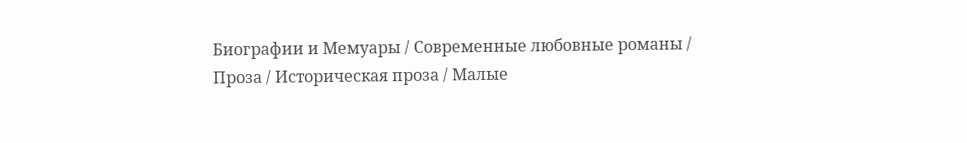Биографии и Мемуары / Современные любовные романы / Проза / Историческая проза / Малые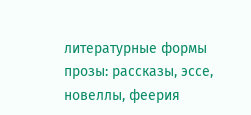литературные формы прозы: рассказы, эссе, новеллы, феерия